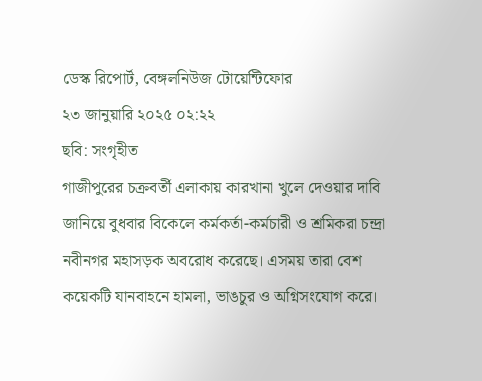ডেস্ক রিপোর্ট, বেঙ্গলনিউজ টোয়েন্টিফোর
২৩ জানুয়ারি ২০২৫ ০২:২২
ছবি: সংগৃহীত
গাজীপুরের চক্রবর্তী এলাকায় কারখানা খুলে দেওয়ার দাবি জানিয়ে বুধবার বিকেলে কর্মকর্তা-কর্মচারী ও শ্রমিকরা চন্দ্রা নবীনগর মহাসড়ক অবরোধ করেছে। এসময় তারা বেশ কয়েকটি যানবাহনে হামলা, ভাঙচুর ও অগ্নিসংযোগ করে।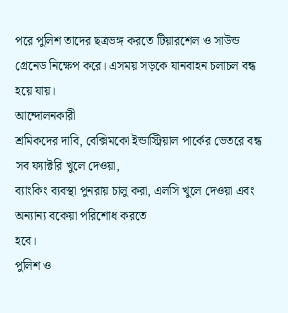পরে পুলিশ তাদের ছত্রভঙ্গ করতে টিয়ারশেল ও সাউন্ড গ্রেনেড নিক্ষেপ করে। এসময় সড়কে যানবাহন চলাচল বন্ধ হয়ে যায়।
আন্দোলনকারী
শ্রমিকদের দাবি, বেক্সিমকো ইন্ডাস্ট্রিয়াল পার্কের ভেতরে বন্ধ সব ফ্যাক্টরি খুলে দেওয়া,
ব্যাংকিং ব্যবস্থা পুনরায় চালু করা, এলসি খুলে দেওয়া এবং অন্যান্য বকেয়া পরিশোধ করতে
হবে।
পুলিশ ও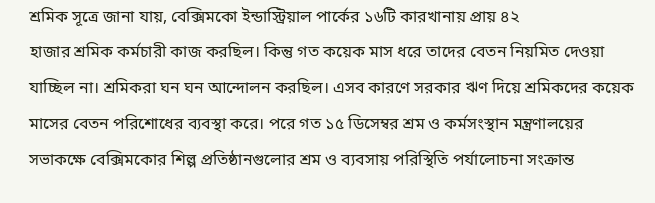শ্রমিক সূত্রে জানা যায়, বেক্সিমকো ইন্ডাস্ট্রিয়াল পার্কের ১৬টি কারখানায় প্রায় ৪২
হাজার শ্রমিক কর্মচারী কাজ করছিল। কিন্তু গত কয়েক মাস ধরে তাদের বেতন নিয়মিত দেওয়া
যাচ্ছিল না। শ্রমিকরা ঘন ঘন আন্দোলন করছিল। এসব কারণে সরকার ঋণ দিয়ে শ্রমিকদের কয়েক
মাসের বেতন পরিশোধের ব্যবস্থা করে। পরে গত ১৫ ডিসেম্বর শ্রম ও কর্মসংস্থান মন্ত্রণালয়ের
সভাকক্ষে বেক্সিমকোর শিল্প প্রতিষ্ঠানগুলোর শ্রম ও ব্যবসায় পরিস্থিতি পর্যালোচনা সংক্রান্ত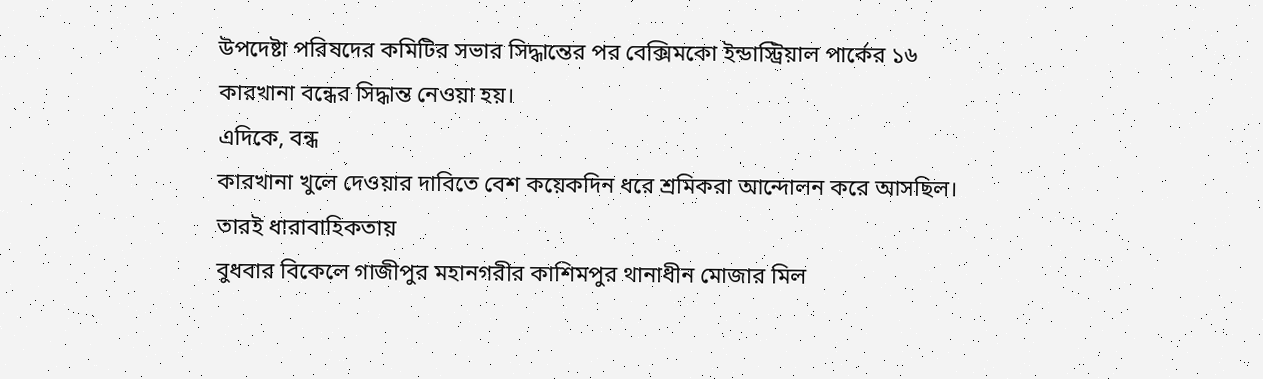উপদেষ্টা পরিষদের কমিটির সভার সিদ্ধান্তের পর বেক্সিমকো ইন্ডাস্ট্রিয়াল পার্কের ১৬
কারখানা বন্ধের সিদ্ধান্ত নেওয়া হয়।
এদিকে, বন্ধ
কারখানা খুলে দেওয়ার দাবিতে বেশ কয়েকদিন ধরে শ্রমিকরা আন্দোলন করে আসছিল। তারই ধারাবাহিকতায়
বুধবার বিকেলে গাজীপুর মহানগরীর কাশিমপুর থানাধীন মোজার মিল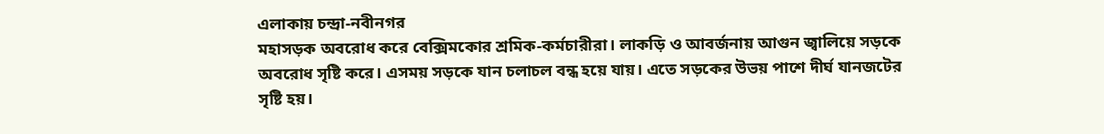এলাকায় চন্দ্রা-নবীনগর
মহাসড়ক অবরোধ করে বেক্সিমকোর শ্রমিক-কর্মচারীরা। লাকড়ি ও আবর্জনায় আগুন জ্বালিয়ে সড়কে
অবরোধ সৃষ্টি করে। এসময় সড়কে যান চলাচল বন্ধ হয়ে যায়। এতে সড়কের উভয় পাশে দীর্ঘ যানজটের
সৃষ্টি হয়।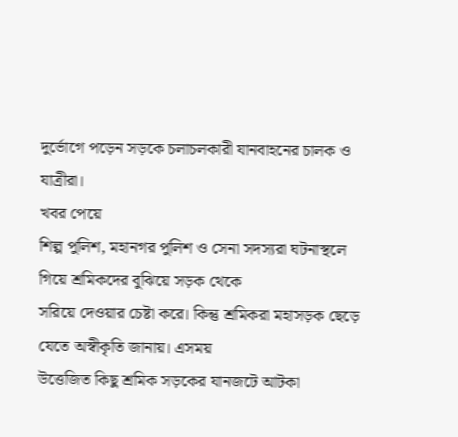দুর্ভোগে পড়েন সড়কে চলাচলকারী যানবাহনের চালক ও যাত্রীরা।
খবর পেয়ে
শিল্প পুলিশ, মহানগর পুলিশ ও সেনা সদস্যরা ঘটনাস্থলে গিয়ে শ্রমিকদের বুঝিয়ে সড়ক থেকে
সরিয়ে দেওয়ার চেষ্টা করে। কিন্তু শ্রমিকরা মহাসড়ক ছেড়ে যেতে অস্বীকৃতি জানায়। এসময়
উত্তেজিত কিছু শ্রমিক সড়কের যানজটে আটকা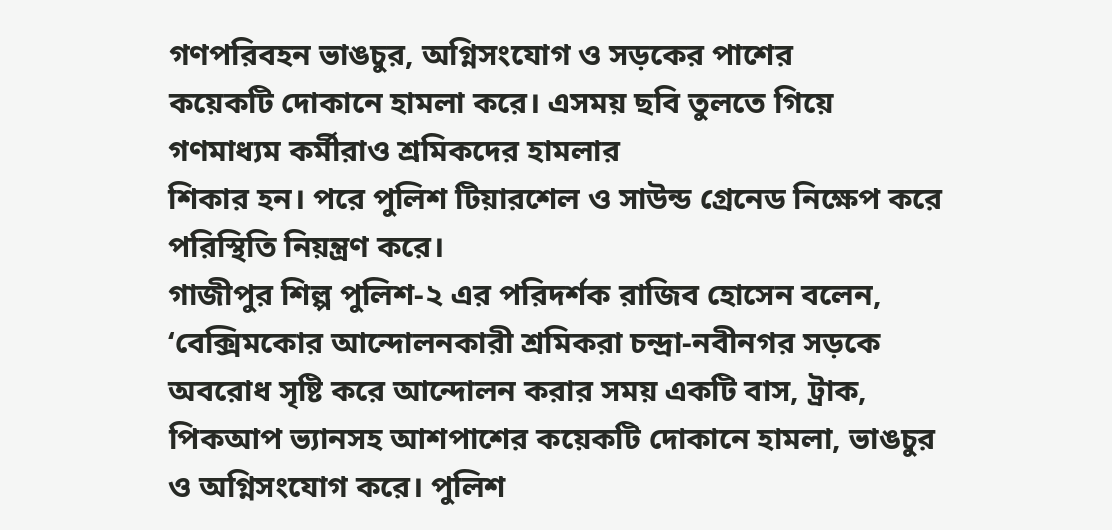গণপরিবহন ভাঙচুর, অগ্নিসংযোগ ও সড়কের পাশের
কয়েকটি দোকানে হামলা করে। এসময় ছবি তুলতে গিয়ে গণমাধ্যম কর্মীরাও শ্রমিকদের হামলার
শিকার হন। পরে পুলিশ টিয়ারশেল ও সাউন্ড গ্রেনেড নিক্ষেপ করে পরিস্থিতি নিয়ন্ত্রণ করে।
গাজীপুর শিল্প পুলিশ-২ এর পরিদর্শক রাজিব হোসেন বলেন, ‘বেক্সিমকোর আন্দোলনকারী শ্রমিকরা চন্দ্রা-নবীনগর সড়কে অবরোধ সৃষ্টি করে আন্দোলন করার সময় একটি বাস, ট্রাক, পিকআপ ভ্যানসহ আশপাশের কয়েকটি দোকানে হামলা, ভাঙচুর ও অগ্নিসংযোগ করে। পুলিশ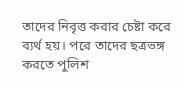তাদের নিবৃত্ত করার চেষ্টা করে ব্যর্থ হয়। পরে তাদের ছত্রভঙ্গ করতে পুলিশ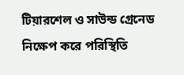টিয়ারশেল ও সাউন্ড গ্রেনেড নিক্ষেপ করে পরিস্থিতি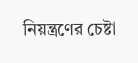নিয়ন্ত্রণের চেষ্টা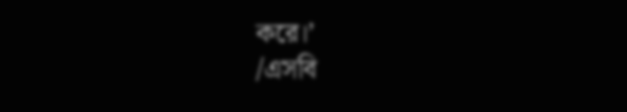করে।’
/এসবি